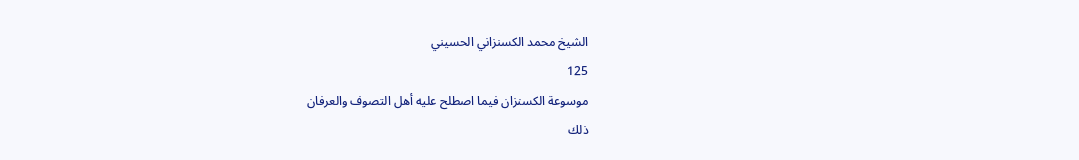الشيخ محمد الكسنزاني الحسيني
125
موسوعة الكسنزان فيما اصطلح عليه أهل التصوف والعرفان
ذلك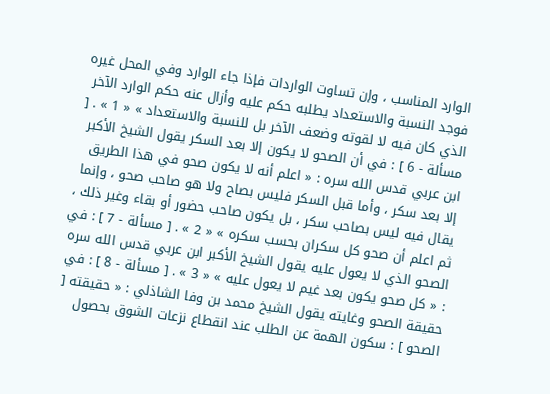الوارد المناسب ، وإن تساوت الواردات فإذا جاء الوارد وفي المحل غيره فوجد النسبة والاستعداد يطلبه حكم عليه وأزال عنه حكم الوارد الآخر الذي كان فيه لا لقوته وضعف الآخر بل للنسبة والاستعداد » « 1 » . [ مسألة - 6 ] : في أن الصحو لا يكون إلا بعد السكر يقول الشيخ الأكبر ابن عربي قدس الله سره : « اعلم أنه لا يكون صحو في هذا الطريق إلا بعد سكر ، وأما قبل السكر فليس بصاح ولا هو صاحب صحو ، وإنما يقال فيه ليس بصاحب سكر ، بل يكون صاحب حضور أو بقاء وغير ذلك ، ثم اعلم أن صحو كل سكران بحسب سكره » « 2 » . [ مسألة - 7 ] : في الصحو الذي لا يعول عليه يقول الشيخ الأكبر ابن عربي قدس الله سره : « كل صحو يكون بعد غيم لا يعول عليه » « 3 » . [ مسألة - 8 ] : في حقيقة الصحو وغايته يقول الشيخ محمد بن وفا الشاذلي : « حقيقته [ الصحو ] : سكون الهمة عن الطلب عند انقطاع نزعات الشوق بحصول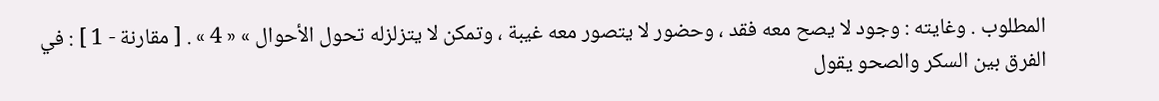المطلوب . وغايته : وجود لا يصح معه فقد ، وحضور لا يتصور معه غيبة ، وتمكن لا يتزلزله تحول الأحوال » « 4 » . [ مقارنة - 1 ] : في الفرق بين السكر والصحو يقول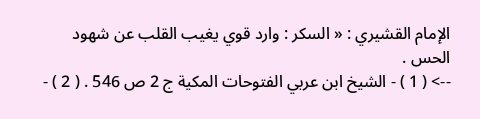الإمام القشيري : « السكر : وارد قوي يغيب القلب عن شهود الحس .
--> ( 1 ) - الشيخ ابن عربي الفتوحات المكية ج 2 ص 546 . ( 2 ) -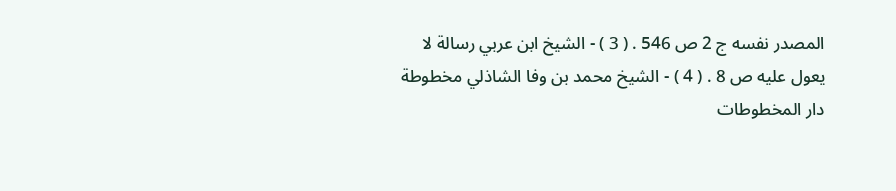المصدر نفسه ج 2 ص 546 . ( 3 ) - الشيخ ابن عربي رسالة لا يعول عليه ص 8 . ( 4 ) - الشيخ محمد بن وفا الشاذلي مخطوطة دار المخطوطات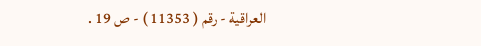العراقية - رقم ( 11353 ) - ص 19 .